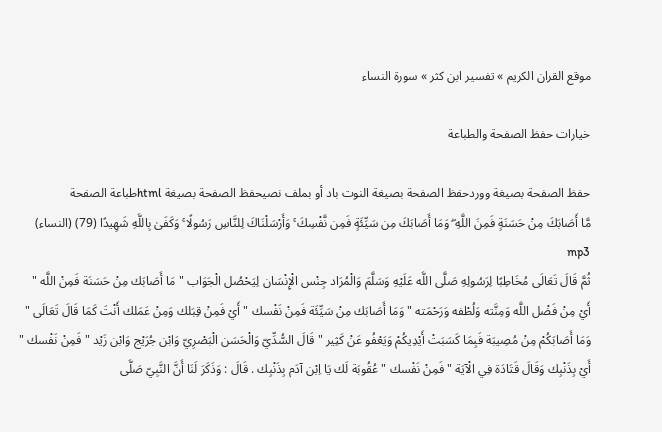موقع القران الكريم » تفسير ابن كثر » سورة النساء

خيارات حفظ الصفحة والطباعة

حفظ الصفحة بصيغة ووردحفظ الصفحة بصيغة النوت باد أو بملف نصيحفظ الصفحة بصيغة htmlطباعة الصفحة
مَّا أَصَابَكَ مِنْ حَسَنَةٍ فَمِنَ اللَّهِ ۖ وَمَا أَصَابَكَ مِن سَيِّئَةٍ فَمِن نَّفْسِكَ ۚ وَأَرْسَلْنَاكَ لِلنَّاسِ رَسُولًا ۚ وَكَفَىٰ بِاللَّهِ شَهِيدًا (79) (النساء) mp3
ثُمَّ قَالَ تَعَالَى مُخَاطِبًا لِرَسُولِهِ صَلَّى اللَّه عَلَيْهِ وَسَلَّمَ وَالْمُرَاد جِنْس الْإِنْسَان لِيَحْصُل الْجَوَاب " مَا أَصَابَك مِنْ حَسَنَة فَمِنْ اللَّه " أَيْ مِنْ فَضْل اللَّه وَمِنَّته وَلُطْفه وَرَحْمَته " وَمَا أَصَابَك مِنْ سَيِّئَة فَمِنْ نَفْسك " أَيْ فَمِنْ قِبَلك وَمِنْ عَمَلك أَنْتَ كَمَا قَالَ تَعَالَى " وَمَا أَصَابَكُمْ مِنْ مُصِيبَة فَبِمَا كَسَبَتْ أَيْدِيكُمْ وَيَعْفُو عَنْ كَثِير " قَالَ السُّدِّيّ وَالْحَسَن الْبَصْرِيّ وَابْن جُرَيْج وَابْن زَيْد " فَمِنْ نَفْسك " أَيْ بِذَنْبِك وَقَالَ قَتَادَة فِي الْآيَة " فَمِنْ نَفْسك " عُقُوبَة لَك يَا اِبْن آدَم بِذَنْبِك . قَالَ : وَذَكَرَ لَنَا أَنَّ النَّبِيّ صَلَّى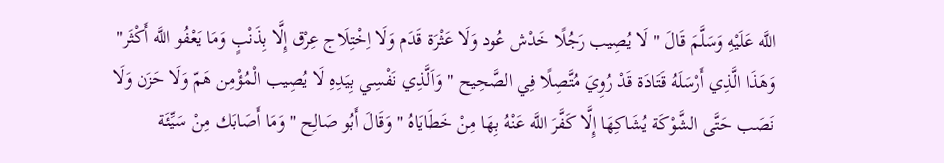اللَّه عَلَيْهِ وَسَلَّمَ قَالَ " لَا يُصِيب رَجُلًا خَدْش عُود وَلَا عَثْرَة قَدَم وَلَا اِخْتِلَاج عِرْق إِلَّا بِذَنْبٍ وَمَا يَعْفُو اللَّه أَكْثَر" وَهَذَا الَّذِي أَرْسَلَهُ قَتَادَة قَدْ رُوِيَ مُتَّصِلًا فِي الصَّحِيح " وَاَلَّذِي نَفْسِي بِيَدِهِ لَا يُصِيب الْمُؤْمِن هَمّ وَلَا حَزَن وَلَا نَصَب حَتَّى الشَّوْكَة يُشَاكِهَا إِلَّا كَفَّرَ اللَّه عَنْهُ بِهَا مِنْ خَطَايَاهُ " وَقَالَ أَبُو صَالِح " وَمَا أَصَابَك مِنْ سَيِّئَة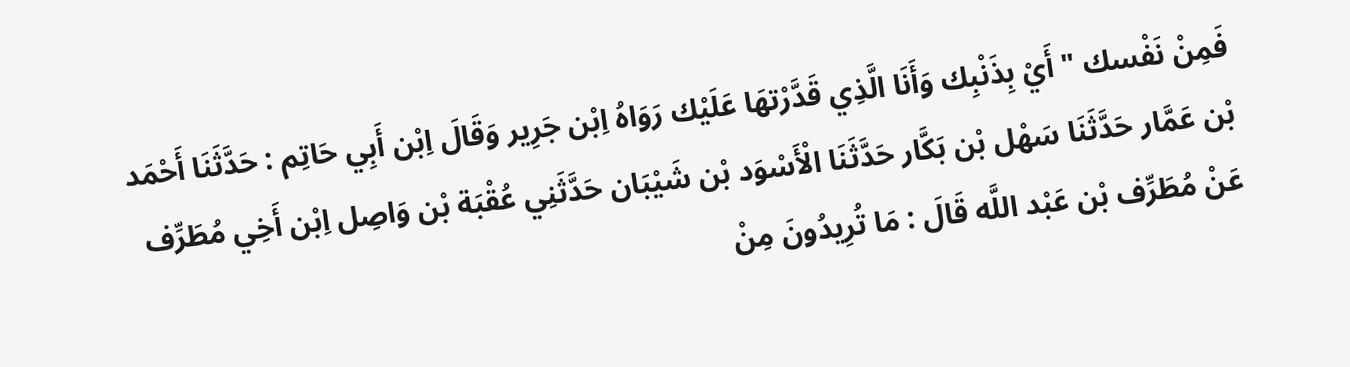فَمِنْ نَفْسك " أَيْ بِذَنْبِك وَأَنَا الَّذِي قَدَّرْتهَا عَلَيْك رَوَاهُ اِبْن جَرِير وَقَالَ اِبْن أَبِي حَاتِم : حَدَّثَنَا أَحْمَد بْن عَمَّار حَدَّثَنَا سَهْل بْن بَكَّار حَدَّثَنَا الْأَسْوَد بْن شَيْبَان حَدَّثَنِي عُقْبَة بْن وَاصِل اِبْن أَخِي مُطَرِّف عَنْ مُطَرِّف بْن عَبْد اللَّه قَالَ : مَا تُرِيدُونَ مِنْ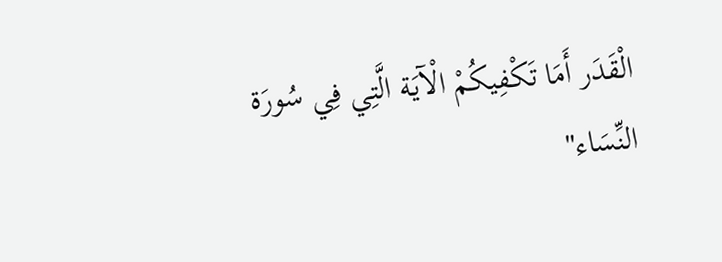الْقَدَر أَمَا تَكْفِيكُمْ الْآيَة الَّتِي فِي سُورَة النِّسَاء"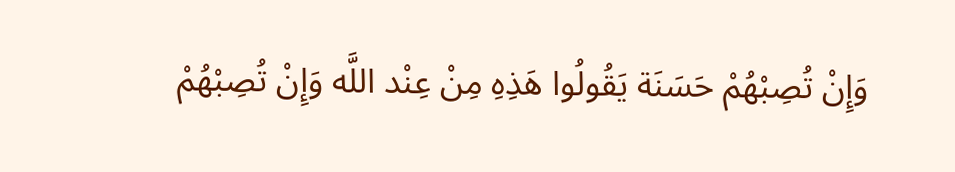وَإِنْ تُصِبْهُمْ حَسَنَة يَقُولُوا هَذِهِ مِنْ عِنْد اللَّه وَإِنْ تُصِبْهُمْ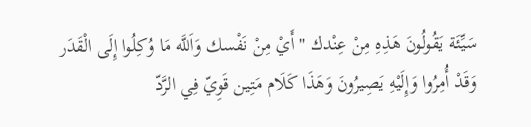سَيِّئَة يَقُولُونَ هَذِهِ مِنْ عِنْدك " أَيْ مِنْ نَفْسك وَاَللَّه مَا وُكِلُوا إِلَى الْقَدَر وَقَدْ أُمِرُوا وَإِلَيْهِ يَصِيرُونَ وَهَذَا كَلَام مَتِين قَوِيّ فِي الرَّدّ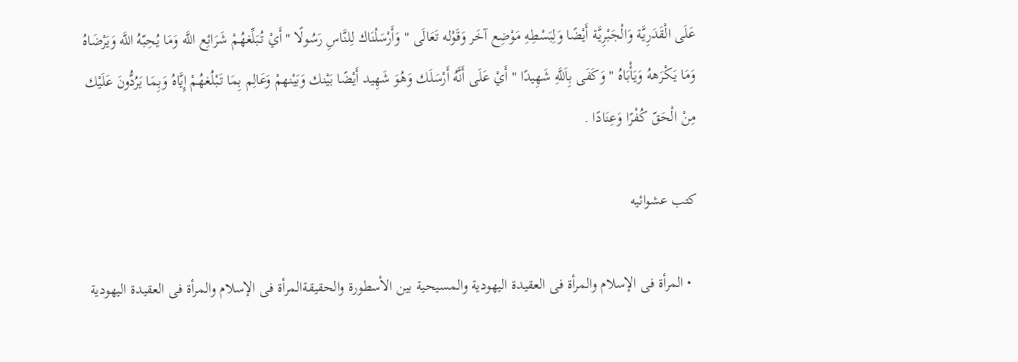عَلَى الْقَدَرِيَّة وَالْجَبْرِيَّة أَيْضًا وَلِبَسْطِهِ مَوْضِع آخَر وَقَوْله تَعَالَى " وَأَرْسَلْنَاك لِلنَّاسِ رَسُولًا " أَيْ تُبَلِّغهُمْ شَرَائِع اللَّه وَمَا يُحِبّهُ اللَّه وَيَرْضَاهُ وَمَا يَكْرَههُ وَيَأْبَاهُ " وَكَفَى بِاَللَّهِ شَهِيدًا " أَيْ عَلَى أَنَّهُ أَرْسَلَك وَهُوَ شَهِيد أَيْضًا بَيْنك وَبَيْنهمْ وَعَالِم بِمَا تَبْلُغهُمْ إِيَّاهُ وَبِمَا يَرُدُّونَ عَلَيْك مِنْ الْحَقّ كُفْرًا وَعِنَادًا .

كتب عشوائيه

  • المرأة فى الإسلام والمرأة فى العقيدة اليهودية والمسيحية بين الأسطورة والحقيقةالمرأة فى الإسلام والمرأة فى العقيدة اليهودية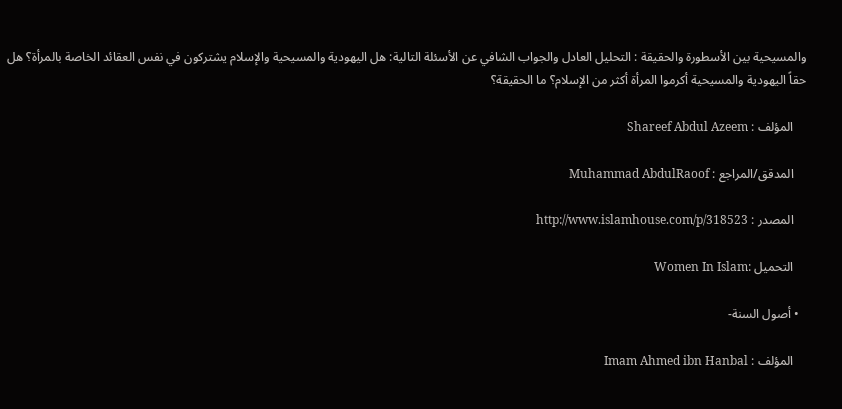والمسيحية بين الأسطورة والحقيقة : التحليل العادل والجواب الشافي عن الأسئلة التالية: هل اليهودية والمسيحية والإسلام يشتركون في نفس العقائد الخاصة بالمرأة؟ هل حقاً اليهودية والمسيحية أكرموا المرأة أكثر من الإسلام؟ ما الحقيقة؟

    المؤلف : Shareef Abdul Azeem

    المدقق/المراجع : Muhammad AbdulRaoof

    المصدر : http://www.islamhouse.com/p/318523

    التحميل :Women In Islam

  • أصول السنة-

    المؤلف : Imam Ahmed ibn Hanbal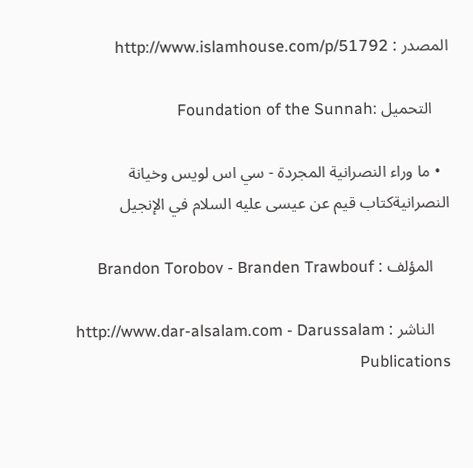المصدر : http://www.islamhouse.com/p/51792

    التحميل :Foundation of the Sunnah

  • ما وراء النصرانية المجردة - سي اس لويس وخيانة النصرانيةكتاب قيم عن عيسى عليه السلام في الإنجيل

    المؤلف : Brandon Torobov - Branden Trawbouf

    الناشر : http://www.dar-alsalam.com - Darussalam Publications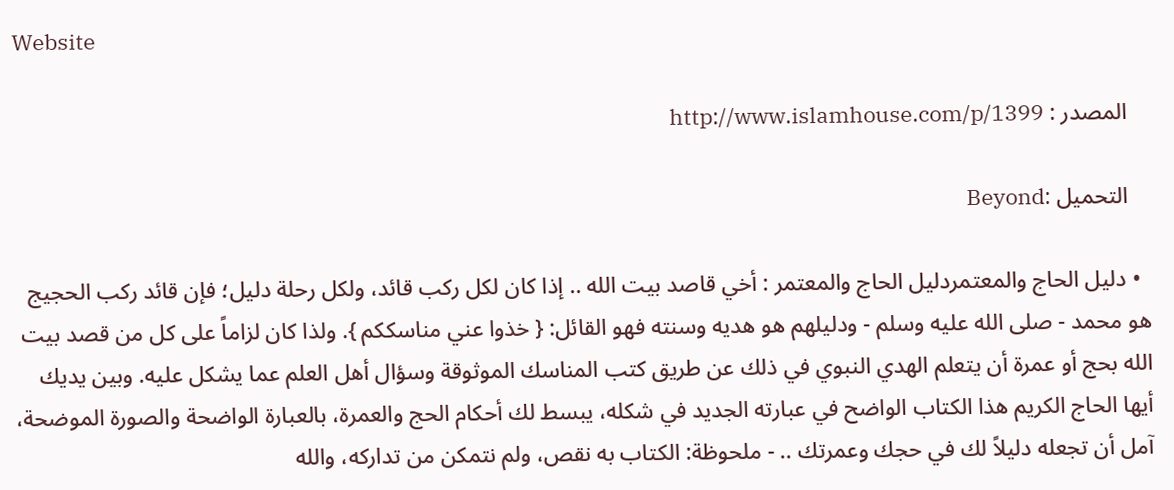Website

    المصدر : http://www.islamhouse.com/p/1399

    التحميل :Beyond

  • دليل الحاج والمعتمردليل الحاج والمعتمر : أخي قاصد بيت الله .. إذا كان لكل ركب قائد، ولكل رحلة دليل؛ فإن قائد ركب الحجيج هو محمد - صلى الله عليه وسلم - ودليلهم هو هديه وسنته فهو القائل: { خذوا عني مناسككم }. ولذا كان لزاماً على كل من قصد بيت الله بحج أو عمرة أن يتعلم الهدي النبوي في ذلك عن طريق كتب المناسك الموثوقة وسؤال أهل العلم عما يشكل عليه. وبين يديك أيها الحاج الكريم هذا الكتاب الواضح في عبارته الجديد في شكله، يبسط لك أحكام الحج والعمرة، بالعبارة الواضحة والصورة الموضحة، آمل أن تجعله دليلاً لك في حجك وعمرتك .. - ملحوظة: الكتاب به نقص، ولم نتمكن من تداركه، والله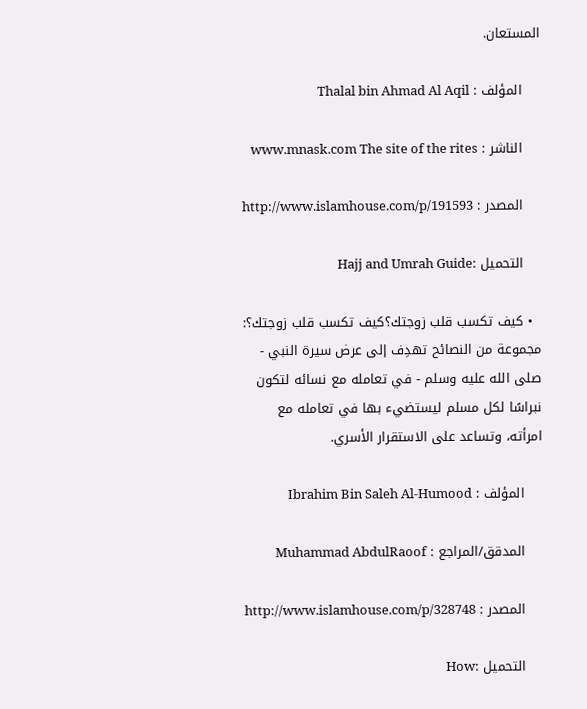المستعان.

    المؤلف : Thalal bin Ahmad Al Aqil

    الناشر : www.mnask.com The site of the rites

    المصدر : http://www.islamhouse.com/p/191593

    التحميل :Hajj and Umrah Guide

  • كيف تكسب قلب زوجتك؟كيف تكسب قلب زوجتك؟: مجموعة من النصائح تهدِف إلى عرض سيرة النبي - صلى الله عليه وسلم - في تعامله مع نسائه لتكون نبراسًا لكل مسلم ليستضيء بها في تعامله مع امرأته، وتساعد على الاستقرار الأسري.

    المؤلف : Ibrahim Bin Saleh Al-Humood

    المدقق/المراجع : Muhammad AbdulRaoof

    المصدر : http://www.islamhouse.com/p/328748

    التحميل :How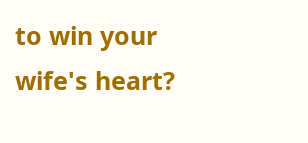to win your wife's heart?